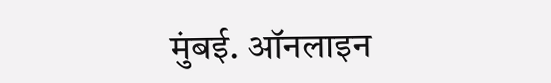मुंबई. ऑनलाइन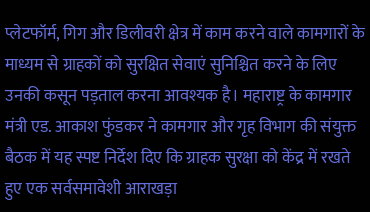प्लेटफॉर्म, गिग और डिलीवरी क्षेत्र में काम करने वाले कामगारों के माध्यम से ग्राहकों को सुरक्षित सेवाएं सुनिश्चित करने के लिए उनकी कसून पड़ताल करना आवश्यक है। महाराष्ट्र के कामगार मंत्री एड. आकाश फुंडकर ने कामगार और गृह विभाग की संयुक्त बैठक में यह स्पष्ट निर्देश दिए कि ग्राहक सुरक्षा को केंद्र में रखते हुए एक सर्वसमावेशी आराखड़ा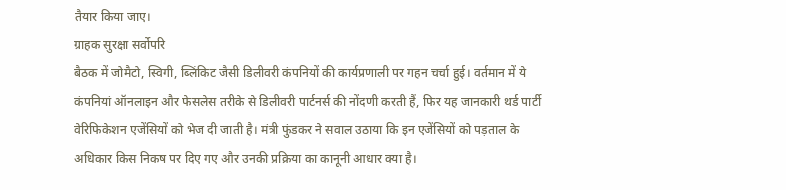तैयार किया जाए।
ग्राहक सुरक्षा सर्वोपरि
बैठक में जोमैटो, स्विगी, ब्लिंकिट जैसी डिलीवरी कंपनियों की कार्यप्रणाली पर गहन चर्चा हुई। वर्तमान में ये कंपनियां ऑनलाइन और फेसलेस तरीके से डिलीवरी पार्टनर्स की नोंदणी करती हैं, फिर यह जानकारी थर्ड पार्टी वेरिफिकेशन एजेंसियों को भेज दी जाती है। मंत्री फुंडकर ने सवाल उठाया कि इन एजेंसियों को पड़ताल के अधिकार किस निकष पर दिए गए और उनकी प्रक्रिया का कानूनी आधार क्या है।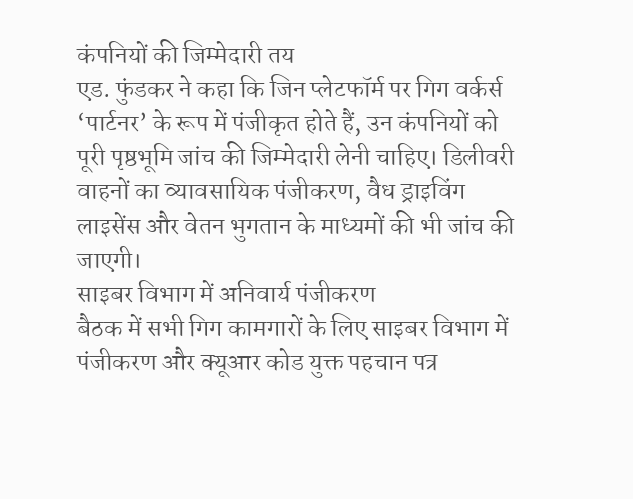कंपनियों की जिम्मेदारी तय
एड. फुंडकर ने कहा कि जिन प्लेटफॉर्म पर गिग वर्कर्स ‘पार्टनर’ के रूप में पंजीकृत होते हैं, उन कंपनियों को पूरी पृष्ठभूमि जांच की जिम्मेदारी लेनी चाहिए। डिलीवरी वाहनों का व्यावसायिक पंजीकरण, वैध ड्राइविंग लाइसेंस और वेतन भुगतान के माध्यमों की भी जांच की जाएगी।
साइबर विभाग में अनिवार्य पंजीकरण
बैठक में सभी गिग कामगारों के लिए साइबर विभाग में पंजीकरण और क्यूआर कोड युक्त पहचान पत्र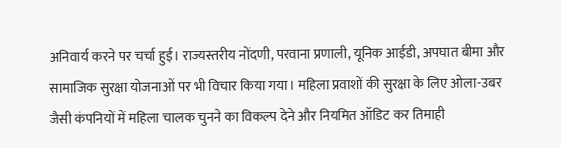अनिवार्य करने पर चर्चा हुई। राज्यस्तरीय नोंदणी, परवाना प्रणाली, यूनिक आईडी, अपघात बीमा और सामाजिक सुरक्षा योजनाओं पर भी विचार किया गया। महिला प्रवाशों की सुरक्षा के लिए ओला-उबर जैसी कंपनियों में महिला चालक चुनने का विकल्प देने और नियमित ऑडिट कर तिमाही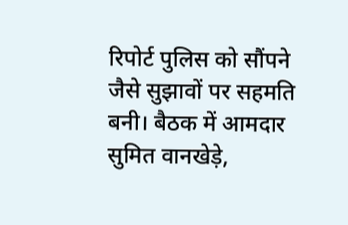रिपोर्ट पुलिस को सौंपने जैसे सुझावों पर सहमति बनी। बैठक में आमदार सुमित वानखेड़े,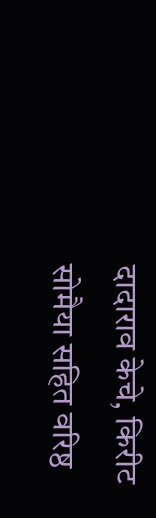दादाराव केचे, किरीट सोमैया सहित वरिष्ठ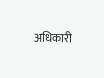अधिकारी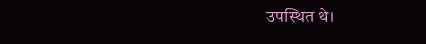उपस्थित थे।